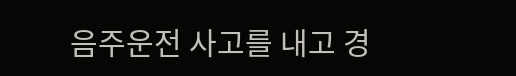음주운전 사고를 내고 경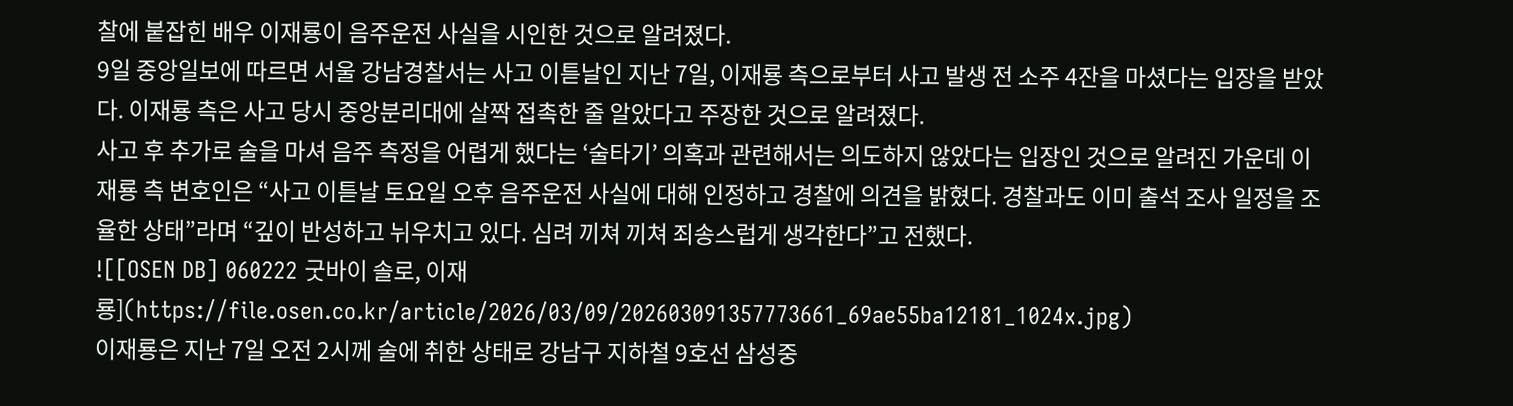찰에 붙잡힌 배우 이재룡이 음주운전 사실을 시인한 것으로 알려졌다.
9일 중앙일보에 따르면 서울 강남경찰서는 사고 이튿날인 지난 7일, 이재룡 측으로부터 사고 발생 전 소주 4잔을 마셨다는 입장을 받았다. 이재룡 측은 사고 당시 중앙분리대에 살짝 접촉한 줄 알았다고 주장한 것으로 알려졌다.
사고 후 추가로 술을 마셔 음주 측정을 어렵게 했다는 ‘술타기’ 의혹과 관련해서는 의도하지 않았다는 입장인 것으로 알려진 가운데 이재룡 측 변호인은 “사고 이튿날 토요일 오후 음주운전 사실에 대해 인정하고 경찰에 의견을 밝혔다. 경찰과도 이미 출석 조사 일정을 조율한 상태”라며 “깊이 반성하고 뉘우치고 있다. 심려 끼쳐 끼쳐 죄송스럽게 생각한다”고 전했다.
![[OSEN DB] 060222 굿바이 솔로, 이재룡](https://file.osen.co.kr/article/2026/03/09/202603091357773661_69ae55ba12181_1024x.jpg)
이재룡은 지난 7일 오전 2시께 술에 취한 상태로 강남구 지하철 9호선 삼성중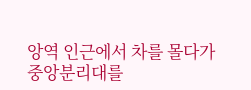앙역 인근에서 차를 몰다가 중앙분리대를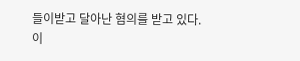들이받고 달아난 혐의를 받고 있다.
이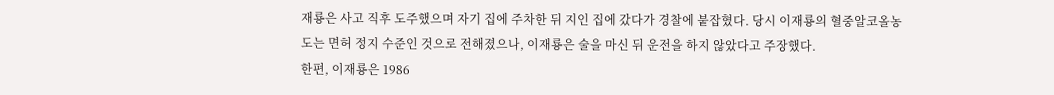재룡은 사고 직후 도주했으며 자기 집에 주차한 뒤 지인 집에 갔다가 경찰에 붙잡혔다. 당시 이재룡의 혈중알코올농도는 면허 정지 수준인 것으로 전해졌으나, 이재룡은 술을 마신 뒤 운전을 하지 않았다고 주장했다.
한편, 이재룡은 1986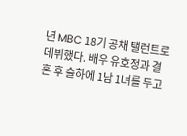년 MBC 18기 공채 탤런트로 데뷔했다. 배우 유호정과 결혼 후 슬하에 1남 1녀를 두고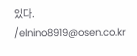있다. /elnino8919@osen.co.kr